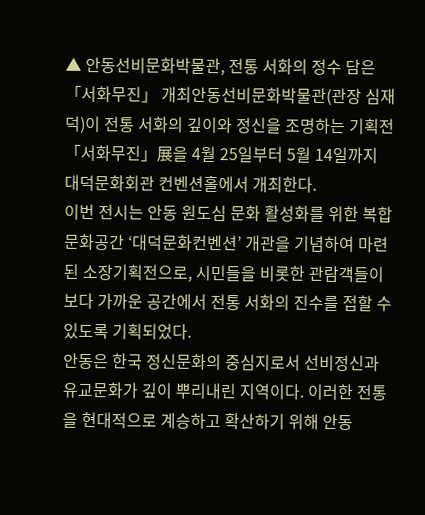▲ 안동선비문화박물관, 전통 서화의 정수 담은 「서화무진」 개최안동선비문화박물관(관장 심재덕)이 전통 서화의 깊이와 정신을 조명하는 기획전 「서화무진」展을 4월 25일부터 5월 14일까지 대덕문화회관 컨벤션홀에서 개최한다.
이번 전시는 안동 원도심 문화 활성화를 위한 복합문화공간 ‘대덕문화컨벤션’ 개관을 기념하여 마련된 소장기획전으로, 시민들을 비롯한 관람객들이 보다 가까운 공간에서 전통 서화의 진수를 접할 수 있도록 기획되었다.
안동은 한국 정신문화의 중심지로서 선비정신과 유교문화가 깊이 뿌리내린 지역이다. 이러한 전통을 현대적으로 계승하고 확산하기 위해 안동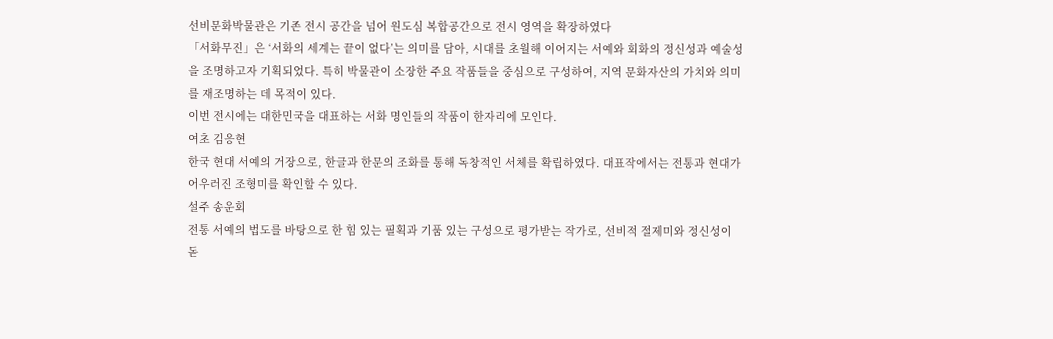선비문화박물관은 기존 전시 공간을 넘어 원도심 복합공간으로 전시 영역을 확장하였다
「서화무진」은 ‘서화의 세계는 끝이 없다’는 의미를 담아, 시대를 초월해 이어지는 서예와 회화의 정신성과 예술성을 조명하고자 기획되었다. 특히 박물관이 소장한 주요 작품들을 중심으로 구성하여, 지역 문화자산의 가치와 의미를 재조명하는 데 목적이 있다.
이번 전시에는 대한민국을 대표하는 서화 명인들의 작품이 한자리에 모인다.
여초 김응현
한국 현대 서예의 거장으로, 한글과 한문의 조화를 통해 독창적인 서체를 확립하였다. 대표작에서는 전통과 현대가 어우러진 조형미를 확인할 수 있다.
설주 송운회
전통 서예의 법도를 바탕으로 한 힘 있는 필획과 기품 있는 구성으로 평가받는 작가로, 선비적 절제미와 정신성이 돋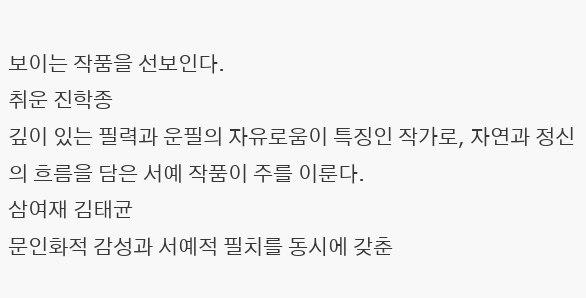보이는 작품을 선보인다.
취운 진학종
깊이 있는 필력과 운필의 자유로움이 특징인 작가로, 자연과 정신의 흐름을 담은 서예 작품이 주를 이룬다.
삼여재 김태균
문인화적 감성과 서예적 필치를 동시에 갖춘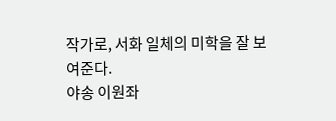작가로, 서화 일체의 미학을 잘 보여준다.
야송 이원좌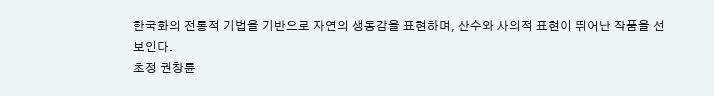한국화의 전통적 기법을 기반으로 자연의 생동감을 표현하며, 산수와 사의적 표현이 뛰어난 작품을 선보인다.
초정 권창륜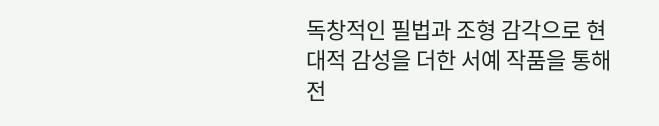독창적인 필법과 조형 감각으로 현대적 감성을 더한 서예 작품을 통해 전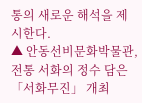통의 새로운 해석을 제시한다.
▲ 안동선비문화박물관, 전통 서화의 정수 담은 「서화무진」 개최